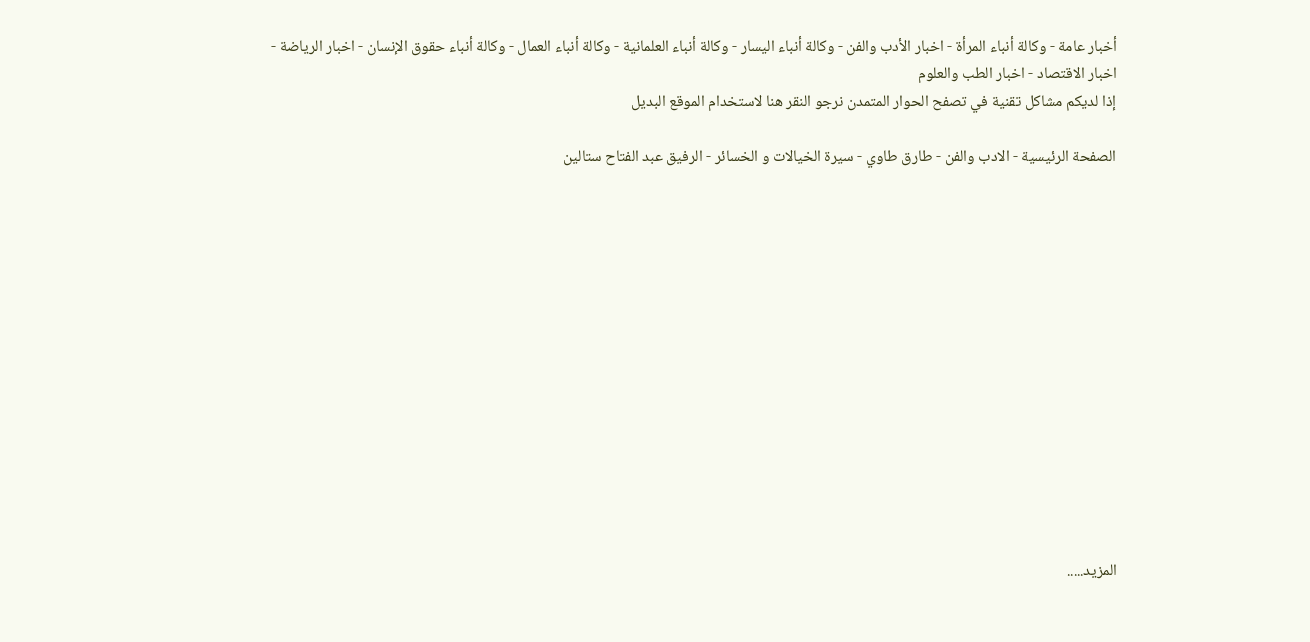أخبار عامة - وكالة أنباء المرأة - اخبار الأدب والفن - وكالة أنباء اليسار - وكالة أنباء العلمانية - وكالة أنباء العمال - وكالة أنباء حقوق الإنسان - اخبار الرياضة - اخبار الاقتصاد - اخبار الطب والعلوم
إذا لديكم مشاكل تقنية في تصفح الحوار المتمدن نرجو النقر هنا لاستخدام الموقع البديل

الصفحة الرئيسية - الادب والفن - طارق طاوي - سيرة الخيالات و الخسائر - الرفيق عبد الفتاح ستالين














المزيد.....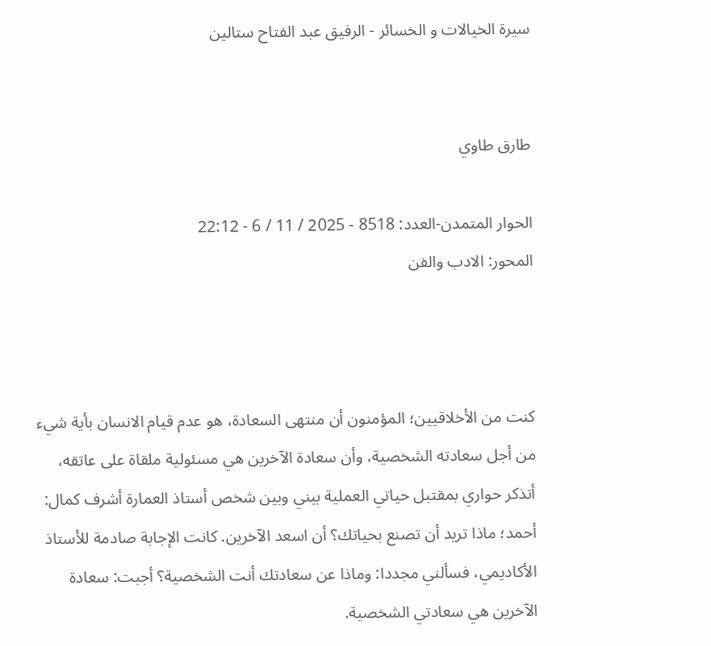سيرة الخيالات و الخسائر - الرفيق عبد الفتاح ستالين


طارق طاوي

الحوار المتمدن-العدد: 8518 - 2025 / 11 / 6 - 22:12
المحور: الادب والفن



كنت من الأخلاقيين؛ المؤمنون أن منتهى السعادة، هو عدم قيام الانسان بأية شيء من أجل سعادته الشخصية، وأن سعادة الآخرين هي مسئولية ملقاة على عاتقه، أتذكر حواري بمقتبل حياتي العملية بيني وبين شخص أستاذ العمارة أشرف كمال: أحمد؛ ماذا تريد أن تصنع بحياتك؟ أن اسعد الآخرين. كانت الإجابة صادمة للأستاذ الأكاديمي، فسألني مجددا: وماذا عن سعادتك أنت الشخصية؟ أجبت: سعادة الآخرين هي سعادتي الشخصية.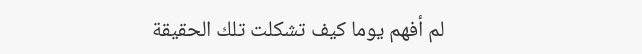لم أفهم يوما كيف تشكلت تلك الحقيقة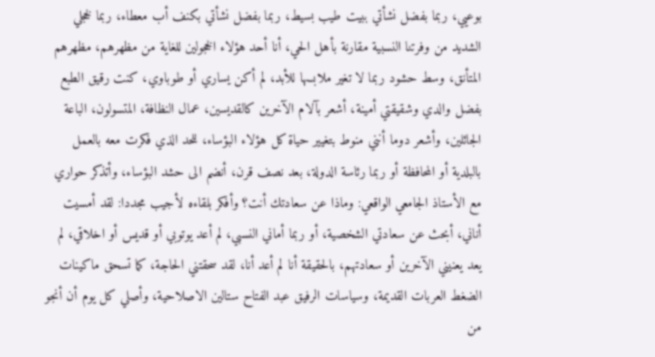بوعيي، ربما بفضل نشأتي ببيت طيب بسيط، ربما بفضل نشأتي بكنف أب معطاء، ربما لخجلي الشديد من وفرتنا النسبية مقارنة بأهل الحي، أنا أحد هؤلاء الخجولين للغاية من مظهرهم، مظهرهم المتأنق، وسط حشود ربما لا تغير ملابسها للأبد، لم أكن يساري أو طوباوي، كنت رقيق الطبع بفضل والدي وشقيقتي أمينة، أشعر بآلام الآخرين كالقديسين، عمال النظافة، المتسولون، الباعة الجائلين، وأشعر دوما أنني منوط بتغيير حياة كل هؤلاء البؤساء، للحد الذي فكرت معه بالعمل بالبلدية أو المحافظة أو ربما رئاسة الدولة، بعد نصف قرن، أنضم الى حشد البؤساء، وأتذكر حواري مع الأستاذ الجامعي الواقعي: وماذا عن سعادتك أنت؟ وأفكر بلقاءه لأجيب مجددا: لقد أمسيت أناني، أبحث عن سعادتي الشخصية، أو ربما أماني النسبي، لم أعد يوتوبي أو قديس أو اخلاقي، لم يعد يعنيني الآخرين أو سعادتهم، بالحقيقة أنا لم أعد أنا، لقد سحقتني الحاجة، كما تسحق ماكينات الضغط العربات القديمة، وسياسات الرفيق عبد الفتاح ستالين الاصلاحية، وأصلي كل يوم أن أنجو من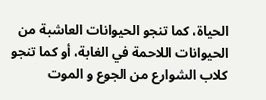الحياة، كما تنجو الحيوانات العاشبة من الحيوانات اللاحمة في الغابة، أو كما تنجو كلاب الشوارع من الجوع و الموت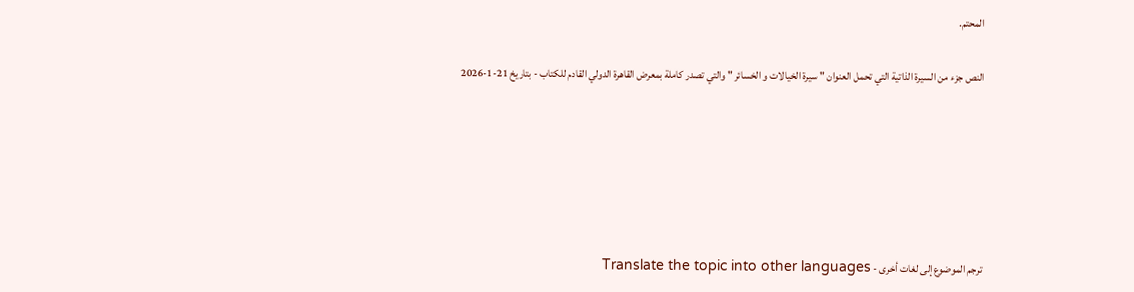المحتم.

النص جزء من السيرة الذاتية التي تحمل العنوان " سيرة الخيالات و الخسائر " والتي تصدر كاملة بمعرض القاهرة الدولي القادم للكتاب - بتاريخ 21-1-2026






ترجم الموضوع إلى لغات أخرى - Translate the topic into other languages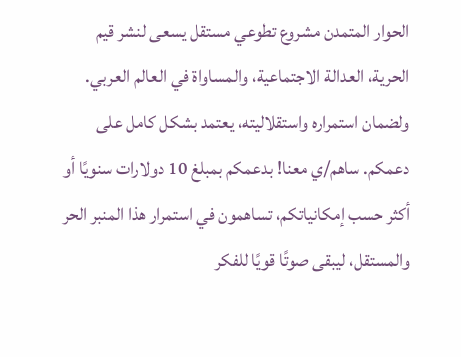الحوار المتمدن مشروع تطوعي مستقل يسعى لنشر قيم الحرية، العدالة الاجتماعية، والمساواة في العالم العربي. ولضمان استمراره واستقلاليته، يعتمد بشكل كامل على دعمكم. ساهم/ي معنا! بدعمكم بمبلغ 10 دولارات سنويًا أو أكثر حسب إمكانياتكم، تساهمون في استمرار هذا المنبر الحر والمستقل، ليبقى صوتًا قويًا للفكر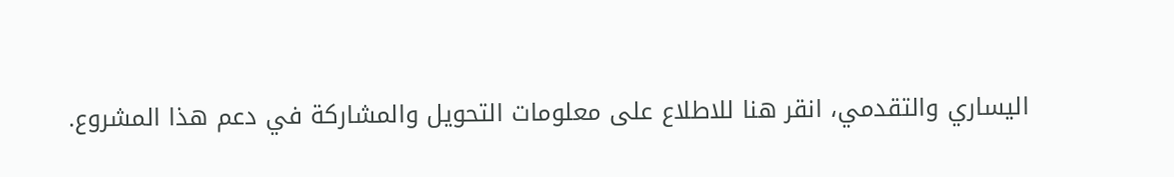اليساري والتقدمي، انقر هنا للاطلاع على معلومات التحويل والمشاركة في دعم هذا المشروع.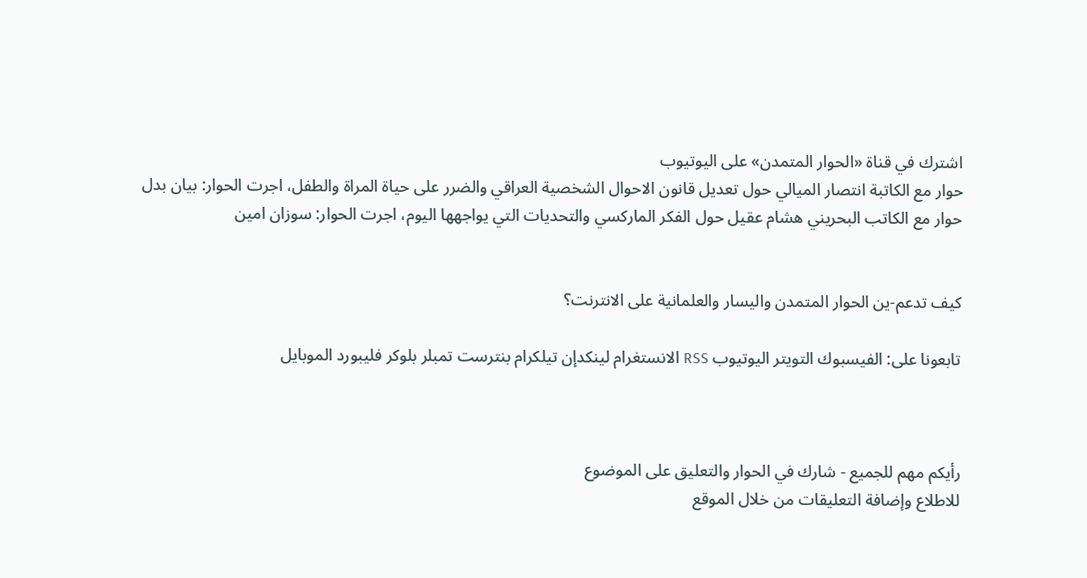اشترك في قناة «الحوار المتمدن» على اليوتيوب
حوار مع الكاتبة انتصار الميالي حول تعديل قانون الاحوال الشخصية العراقي والضرر على حياة المراة والطفل، اجرت الحوار: بيان بدل
حوار مع الكاتب البحريني هشام عقيل حول الفكر الماركسي والتحديات التي يواجهها اليوم، اجرت الحوار: سوزان امين


كيف تدعم-ين الحوار المتمدن واليسار والعلمانية على الانترنت؟

تابعونا على: الفيسبوك التويتر اليوتيوب RSS الانستغرام لينكدإن تيلكرام بنترست تمبلر بلوكر فليبورد الموبايل



رأيكم مهم للجميع - شارك في الحوار والتعليق على الموضوع
للاطلاع وإضافة التعليقات من خلال الموقع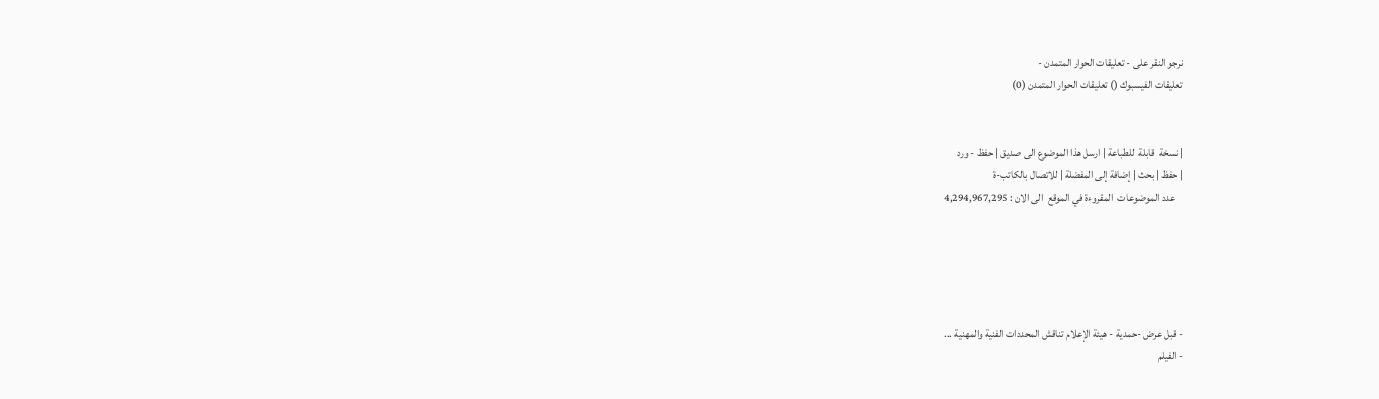نرجو النقر على - تعليقات الحوار المتمدن -
تعليقات الفيسبوك () تعليقات الحوار المتمدن (0)


| نسخة  قابلة  للطباعة | ارسل هذا الموضوع الى صديق | حفظ - ورد
| حفظ | بحث | إضافة إلى المفضلة | للاتصال بالكاتب-ة
    عدد الموضوعات  المقروءة في الموقع  الى الان : 4,294,967,295





- قبل عرض -حمدية - هيئة الإعلام تناقش المحددات الفنية والمهنية ...
- الفيلم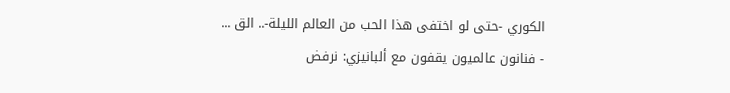الكوري -حتى لو اختفى هذا الحب من العالم الليلة-.. الق ...
- فنانون عالميون يقفون مع ألبانيزي: نرفض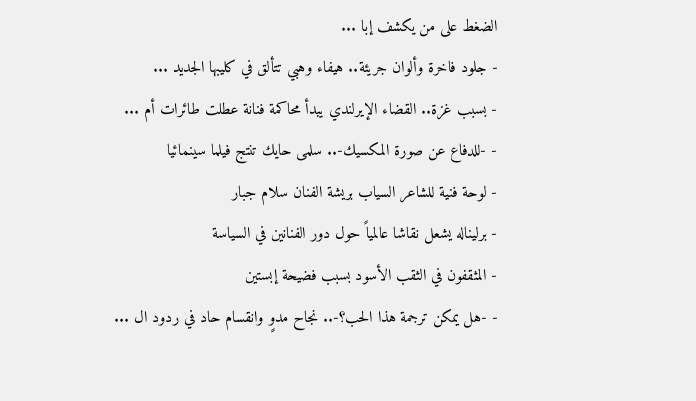الضغط على من يكشف إبا ...
- جلود فاخرة وألوان جريئة.. هيفاء وهبي تتألق في كليبها الجديد ...
- بسبب غزة.. القضاء الإيرلندي يبدأ محاكمة فنانة عطلت طائرات أم ...
- -للدفاع عن صورة المكسيك-.. سلمى حايك تنتج فيلما سينمائيا
- لوحة فنية للشاعر السياب بريشة الفنان سلام جبار
- برليناله يشعل نقاشا عالمياً حول دور الفنانين في السياسة
- المثقفون في الثقب الأسود بسبب فضيحة إبستين
- -هل يمكن ترجمة هذا الحب؟-.. نجاح مدوٍ وانقسام حاد في ردود ال ...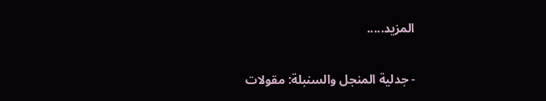المزيد.....

- جدلية المنجل والسنبلة: مقولات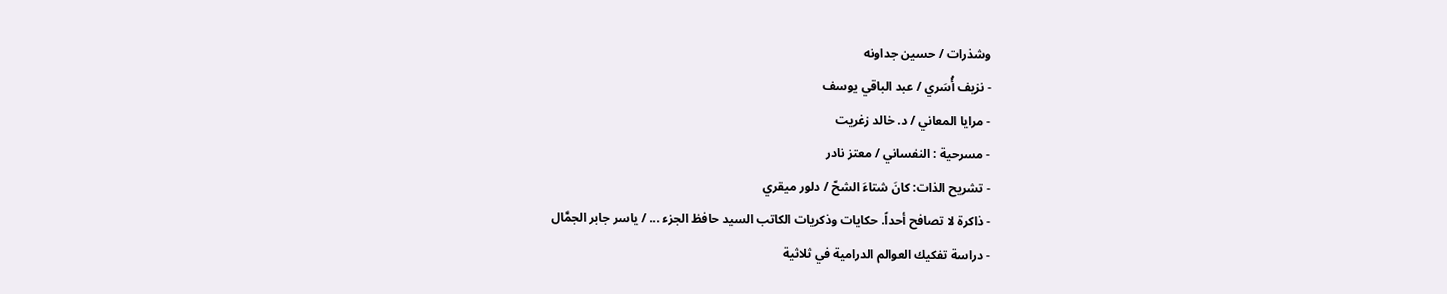وشذرات / حسين جداونه
- نزيف أُسَري / عبد الباقي يوسف
- مرايا المعاني / د. خالد زغريت
- مسرحية : النفساني / معتز نادر
- تشريح الذات: كانَ شتاءَ الشحّ / دلور ميقري
- ذاكرة لا تصافح أحداً. حكايات وذكريات الكاتب السيد حافظ الجزء ... / ياسر جابر الجمَّال
- دراسة تفكيك العوالم الدرامية في ثلاثية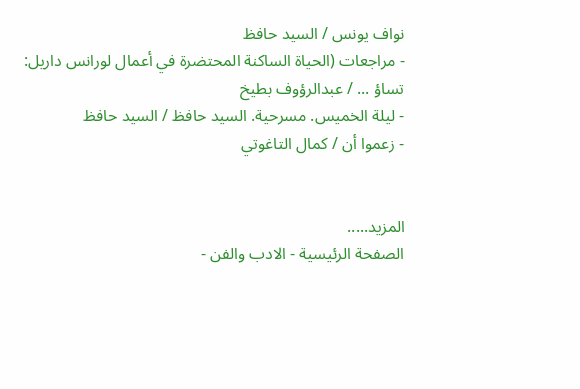نواف يونس / السيد حافظ
- مراجعات (الحياة الساكنة المحتضرة في أعمال لورانس داريل: تساؤ ... / عبدالرؤوف بطيخ
- ليلة الخميس. مسرحية. السيد حافظ / السيد حافظ
- زعموا أن / كمال التاغوتي


المزيد.....
الصفحة الرئيسية - الادب والفن -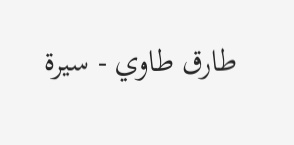طارق طاوي - سيرة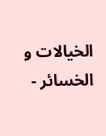الخيالات و الخسائر -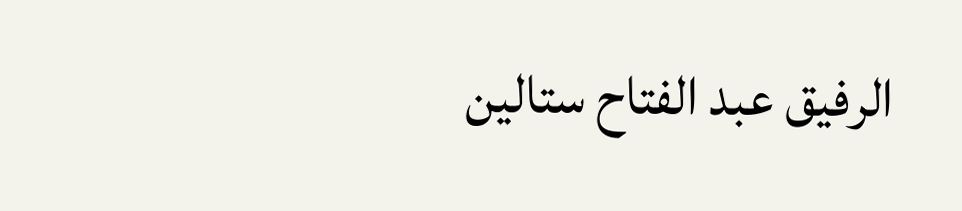الرفيق عبد الفتاح ستالين